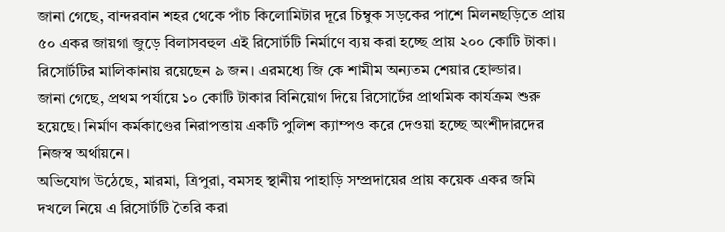জানা গেছে, বান্দরবান শহর থেকে পাঁচ কিলোমিটার দূরে চিম্বুক সড়কের পাশে মিলনছড়িতে প্রায় ৫০ একর জায়গা জুড়ে বিলাসবহুল এই রিসোর্টটি নির্মাণে ব্যয় করা হচ্ছে প্রায় ২০০ কোটি টাকা। রিসোর্টটির মালিকানায় রয়েছেন ৯ জন। এরমধ্যে জি কে শামীম অন্যতম শেয়ার হোল্ডার।
জানা গেছে, প্রথম পর্যায়ে ১০ কোটি টাকার বিনিয়োগ দিয়ে রিসোর্টের প্রাথমিক কার্যক্রম শুরু হয়েছে। নির্মাণ কর্মকাণ্ডের নিরাপত্তায় একটি পুলিশ ক্যাম্পও করে দেওয়া হচ্ছে অংশীদারদের নিজস্ব অর্থায়নে।
অভিযোগ উঠেছে, মারমা, ত্রিপুরা, বমসহ স্থানীয় পাহাড়ি সম্প্রদায়ের প্রায় কয়েক একর জমি দখলে নিয়ে এ রিসোর্টটি তৈরি করা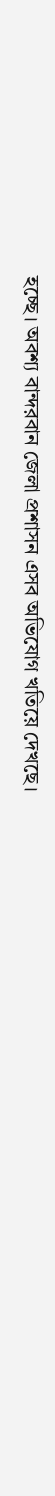হচ্ছে। অবশ্য বান্দরবান জেলা প্রশাসন এসব অভিযোগ খতিয়ে দেখছে।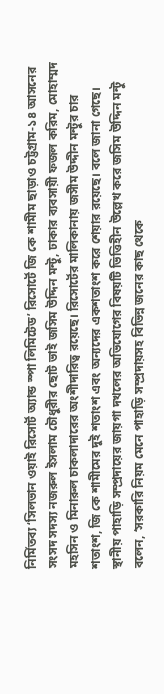নির্মিতব্য ‘সিলভান ওয়াই রিসোর্ট অ্যান্ড স্পা লিমিটেড’ রিসোর্টে জি কে শামীম ছাড়াও চট্টগ্রাম-১৪ আসনের সংসদ সদস্য নজরুল ইসলাম চৌধুরীর ছোট ভাই জসিম উদ্দিন মন্টু, ঢাকার ব্যবসায়ী ফজল করিম, মোহাম্মদ মহসিন ও মিনারুল চাকলাদারের অংশীদারিত্ব রয়েছে। রিসোর্টের মালিকানায় জসীম উদ্দীন মন্টুর চার শতাংশ, জি কে শামীমের দুই শতাংশ এবং অন্যদের একশতাংশ করে শেয়ার রয়েছে। বলে জানা গেছে।
স্থানীয় পাহাড়ি সম্প্রদায়ের জায়গা দখলের অভিযোগের বিষয়টি ভিত্তিহীন উল্লেখ করে জসিম উদ্দিন মন্টু বলেন, ‘সরকারি নিয়ম মেনে পাহাড়ি সম্প্রদায়সহ বিভিন্ন জনের কাছ থেকে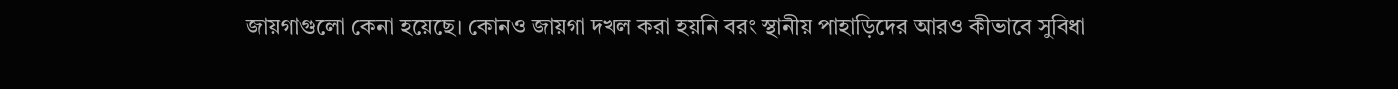জায়গাগুলো কেনা হয়েছে। কোনও জায়গা দখল করা হয়নি বরং স্থানীয় পাহাড়িদের আরও কীভাবে সুবিধা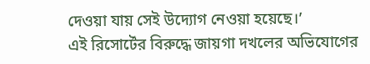দেওয়া যায় সেই উদ্যোগ নেওয়া হয়েছে।’
এই রিসোর্টের বিরুদ্ধে জায়গা দখলের অভিযোগের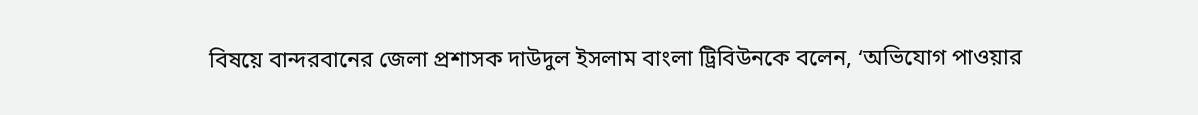বিষয়ে বান্দরবানের জেলা প্রশাসক দাউদুল ইসলাম বাংলা ট্রিবিউনকে বলেন, ‘অভিযোগ পাওয়ার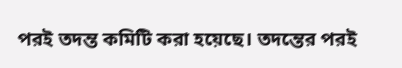পরই তদন্ত কমিটি করা হয়েছে। তদন্তের পরই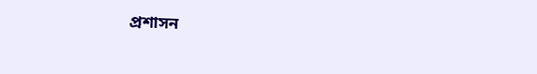প্রশাসন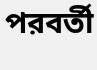পরবর্তী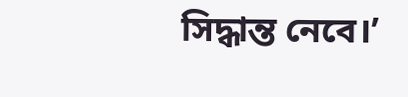সিদ্ধান্ত নেবে।’